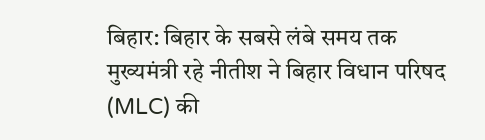बिहार: बिहार के सबसे लंबे समय तक मुख्यमंत्री रहे नीतीश ने बिहार विधान परिषद (MLC) की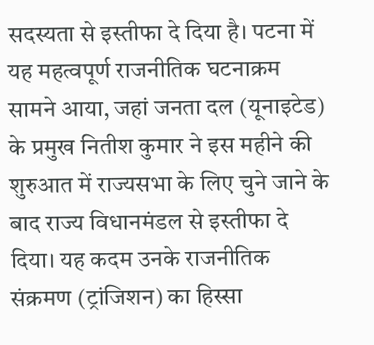सदस्यता से इस्तीफा दे दिया है। पटना में यह महत्वपूर्ण राजनीतिक घटनाक्रम सामने आया, जहां जनता दल (यूनाइटेड) के प्रमुख नितीश कुमार ने इस महीने की शुरुआत में राज्यसभा के लिए चुने जाने के बाद राज्य विधानमंडल से इस्तीफा दे दिया। यह कदम उनके राजनीतिक संक्रमण (ट्रांजिशन) का हिस्सा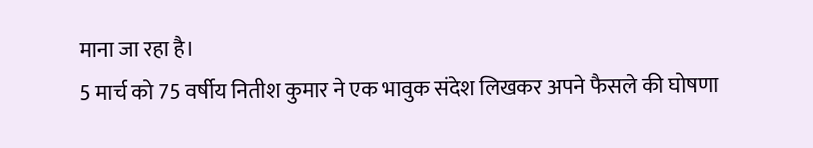माना जा रहा है।
5 मार्च को 75 वर्षीय नितीश कुमार ने एक भावुक संदेश लिखकर अपने फैसले की घोषणा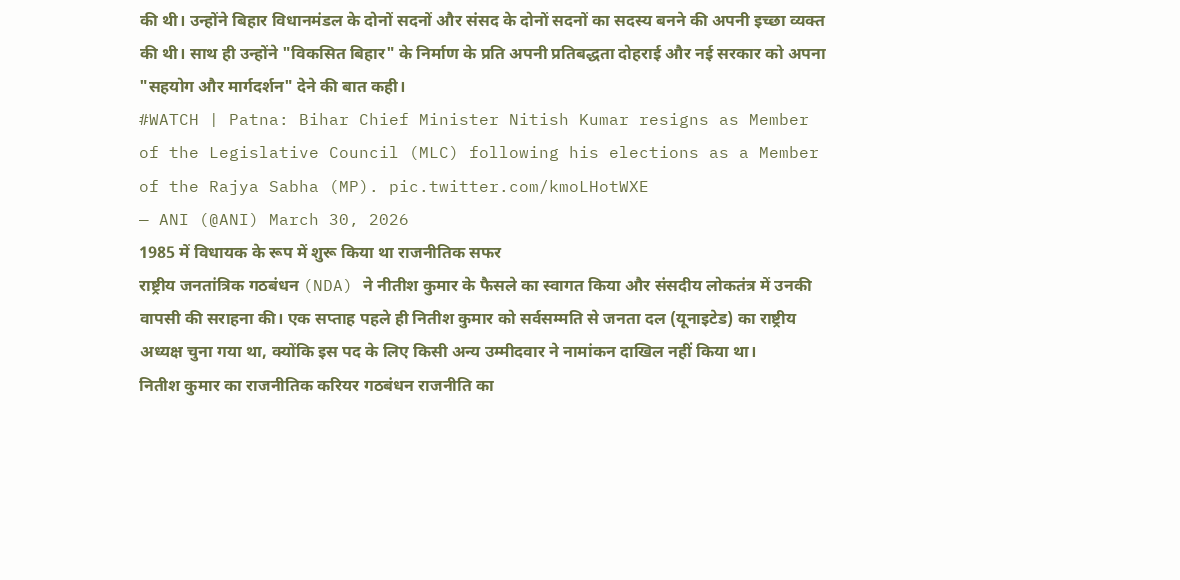की थी। उन्होंने बिहार विधानमंडल के दोनों सदनों और संसद के दोनों सदनों का सदस्य बनने की अपनी इच्छा व्यक्त की थी। साथ ही उन्होंने "विकसित बिहार" के निर्माण के प्रति अपनी प्रतिबद्धता दोहराई और नई सरकार को अपना "सहयोग और मार्गदर्शन" देने की बात कही।
#WATCH | Patna: Bihar Chief Minister Nitish Kumar resigns as Member of the Legislative Council (MLC) following his elections as a Member of the Rajya Sabha (MP). pic.twitter.com/kmoLHotWXE
— ANI (@ANI) March 30, 2026
1985 में विधायक के रूप में शुरू किया था राजनीतिक सफर
राष्ट्रीय जनतांत्रिक गठबंधन (NDA) ने नीतीश कुमार के फैसले का स्वागत किया और संसदीय लोकतंत्र में उनकी वापसी की सराहना की। एक सप्ताह पहले ही नितीश कुमार को सर्वसम्मति से जनता दल (यूनाइटेड) का राष्ट्रीय अध्यक्ष चुना गया था, क्योंकि इस पद के लिए किसी अन्य उम्मीदवार ने नामांकन दाखिल नहीं किया था।
नितीश कुमार का राजनीतिक करियर गठबंधन राजनीति का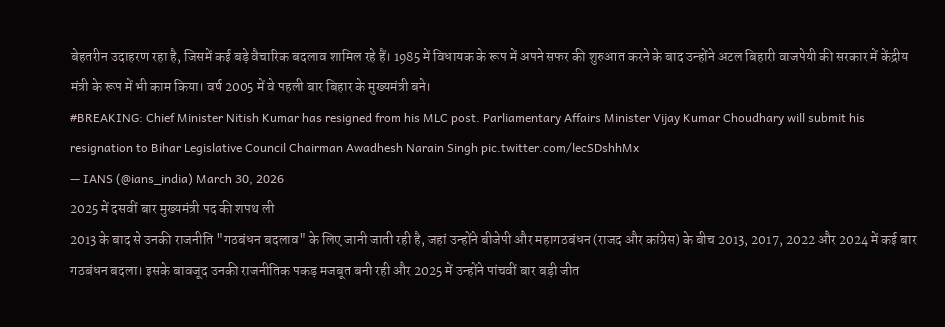बेहतरीन उदाहरण रहा है, जिसमें कई बड़े वैचारिक बदलाव शामिल रहे हैं। 1985 में विधायक के रूप में अपने सफर की शुरुआत करने के बाद उन्होंने अटल बिहारी वाजपेयी की सरकार में केंद्रीय मंत्री के रूप में भी काम किया। वर्ष 2005 में वे पहली बार बिहार के मुख्यमंत्री बने।
#BREAKING: Chief Minister Nitish Kumar has resigned from his MLC post. Parliamentary Affairs Minister Vijay Kumar Choudhary will submit his resignation to Bihar Legislative Council Chairman Awadhesh Narain Singh pic.twitter.com/lecSDshhMx
— IANS (@ians_india) March 30, 2026
2025 में दसवीं बार मुख्यमंत्री पद की शपथ ली
2013 के बाद से उनकी राजनीति "गठबंधन बदलाव" के लिए जानी जाती रही है, जहां उन्होंने बीजेपी और महागठबंधन (राजद और कांग्रेस) के बीच 2013, 2017, 2022 और 2024 में कई बार गठबंधन बदला। इसके बावजूद उनकी राजनीतिक पकड़ मजबूत बनी रही और 2025 में उन्होंने पांचवीं बार बड़ी जीत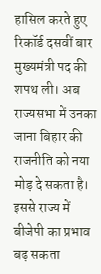हासिल करते हुए रिकॉर्ड दसवीं बार मुख्यमंत्री पद की शपथ ली। अब राज्यसभा में उनका जाना बिहार की राजनीति को नया मोड़ दे सकता है। इससे राज्य में बीजेपी का प्रभाव बढ़ सकता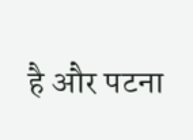है और पटना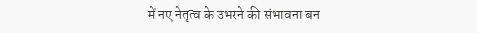में नए नेतृत्व के उभरने की संभावना बन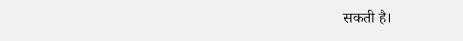सकती है।